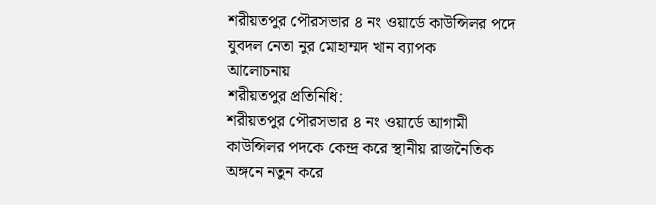শরীয়তপুর পৌরসভার ৪ নং ওয়ার্ডে কাউন্সিলর পদে যুবদল নেতা নুর মোহাম্মদ খান ব্যাপক
আলোচনায়
শরীয়তপুর প্রতিনিধি:
শরীয়তপুর পৌরসভার ৪ নং ওয়ার্ডে আগামী কাউন্সিলর পদকে কেন্দ্র করে স্থানীয় রাজনৈতিক অঙ্গনে নতুন করে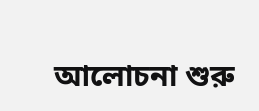আলোচনা শুরু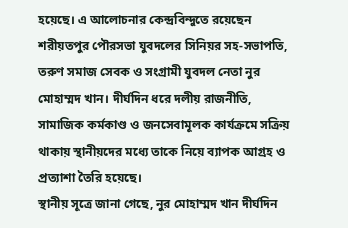হয়েছে। এ আলোচনার কেন্দ্রবিন্দুতে রয়েছেন শরীয়তপুর পৌরসভা যুবদলের সিনিয়র সহ-সভাপতি, তরুণ সমাজ সেবক ও সংগ্রামী যুবদল নেতা নুর মোহাম্মদ খান। দীর্ঘদিন ধরে দলীয় রাজনীতি, সামাজিক কর্মকাণ্ড ও জনসেবামূলক কার্যক্রমে সক্রিয় থাকায় স্থানীয়দের মধ্যে তাকে নিয়ে ব্যাপক আগ্রহ ও প্রত্যাশা তৈরি হয়েছে।
স্থানীয় সূত্রে জানা গেছে, নুর মোহাম্মদ খান দীর্ঘদিন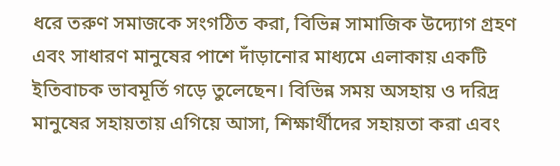ধরে তরুণ সমাজকে সংগঠিত করা, বিভিন্ন সামাজিক উদ্যোগ গ্রহণ এবং সাধারণ মানুষের পাশে দাঁড়ানোর মাধ্যমে এলাকায় একটি ইতিবাচক ভাবমূর্তি গড়ে তুলেছেন। বিভিন্ন সময় অসহায় ও দরিদ্র মানুষের সহায়তায় এগিয়ে আসা, শিক্ষার্থীদের সহায়তা করা এবং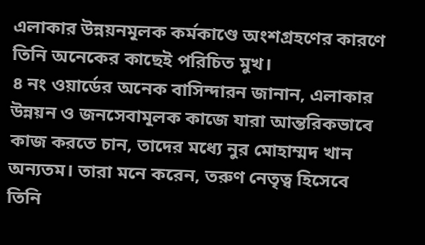এলাকার উন্নয়নমূলক কর্মকাণ্ডে অংশগ্রহণের কারণে তিনি অনেকের কাছেই পরিচিত মুখ।
৪ নং ওয়ার্ডের অনেক বাসিন্দারন জানান, এলাকার উন্নয়ন ও জনসেবামূলক কাজে যারা আন্তরিকভাবে কাজ করতে চান, তাদের মধ্যে নুর মোহাম্মদ খান অন্যতম। তারা মনে করেন, তরুণ নেতৃত্ব হিসেবে তিনি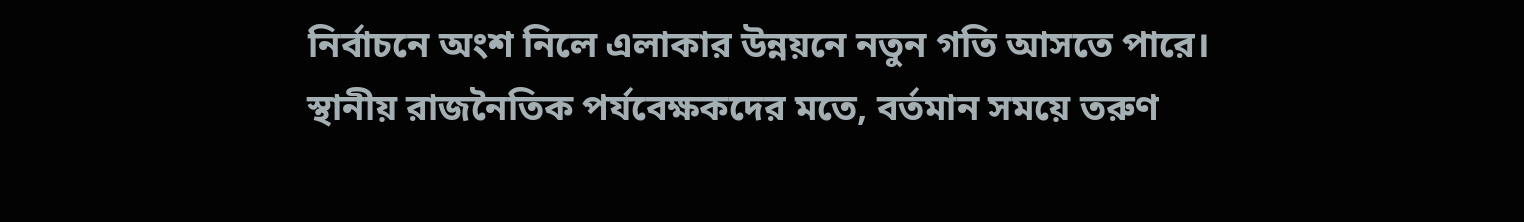নির্বাচনে অংশ নিলে এলাকার উন্নয়নে নতুন গতি আসতে পারে।
স্থানীয় রাজনৈতিক পর্যবেক্ষকদের মতে, বর্তমান সময়ে তরুণ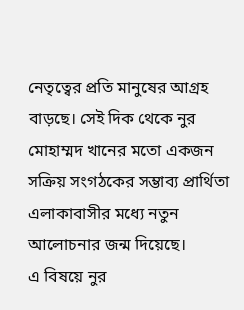নেতৃত্বের প্রতি মানুষের আগ্রহ বাড়ছে। সেই দিক থেকে নুর মোহাম্মদ খানের মতো একজন সক্রিয় সংগঠকের সম্ভাব্য প্রার্থিতা এলাকাবাসীর মধ্যে নতুন আলোচনার জন্ম দিয়েছে।
এ বিষয়ে নুর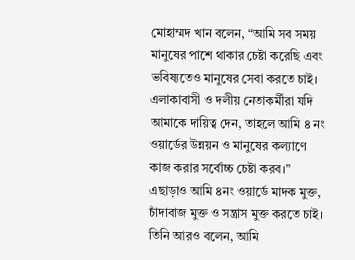মোহাম্মদ খান বলেন, “আমি সব সময় মানুষের পাশে থাকার চেষ্টা করেছি এবং ভবিষ্যতেও মানুষের সেবা করতে চাই। এলাকাবাসী ও দলীয় নেতাকর্মীরা যদি আমাকে দায়িত্ব দেন, তাহলে আমি ৪ নং ওয়ার্ডের উন্নয়ন ও মানুষের কল্যাণে কাজ করার সর্বোচ্চ চেষ্টা করব।”
এছাড়াও আমি ৪নং ওয়ার্ডে মাদক মুক্ত, চাঁদাবাজ মুক্ত ও সন্ত্রাস মুক্ত করতে চাই।
তিনি আরও বলেন, আমি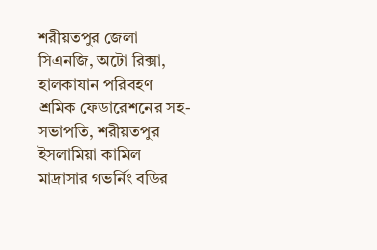শরীয়তপুর জেলা সিএনজি, অটো রিক্সা, হালকাযান পরিবহণ শ্রমিক ফেডারেশনের সহ-সভাপতি, শরীয়তপুর ইসলামিয়া কামিল মাদ্রাসার গভর্নিং বডির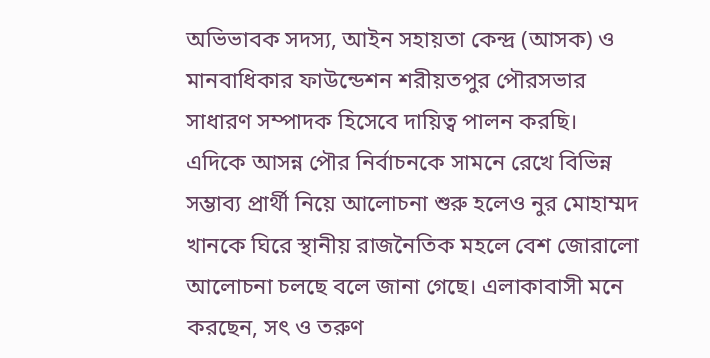অভিভাবক সদস্য, আইন সহায়তা কেন্দ্র (আসক) ও মানবাধিকার ফাউন্ডেশন শরীয়তপুর পৌরসভার সাধারণ সম্পাদক হিসেবে দায়িত্ব পালন করছি।
এদিকে আসন্ন পৌর নির্বাচনকে সামনে রেখে বিভিন্ন সম্ভাব্য প্রার্থী নিয়ে আলোচনা শুরু হলেও নুর মোহাম্মদ খানকে ঘিরে স্থানীয় রাজনৈতিক মহলে বেশ জোরালো আলোচনা চলছে বলে জানা গেছে। এলাকাবাসী মনে করছেন, সৎ ও তরুণ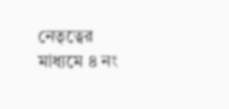নেতৃত্বের মাধ্যমে ৪ নং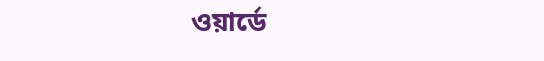ওয়ার্ডে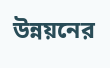উন্নয়নের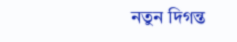নতুন দিগন্ত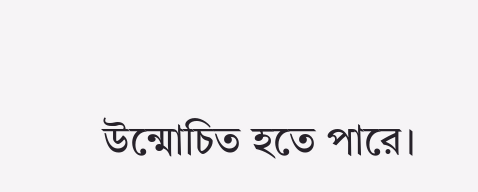উন্মোচিত হতে পারে।